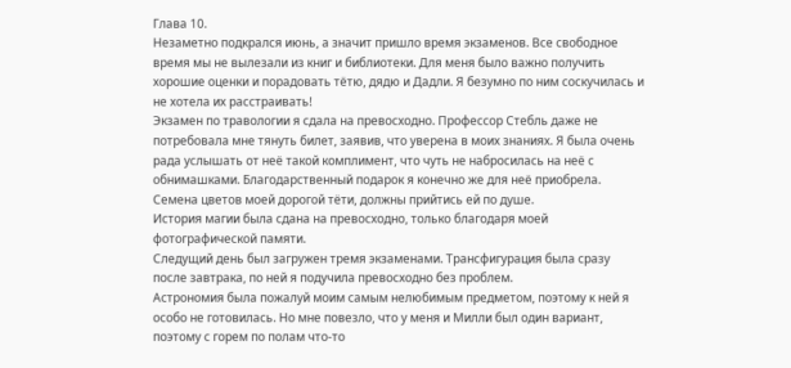Глава 10.
Незаметно подкрался июнь, а значит пришло время экзаменов. Все свободное время мы не вылезали из книг и библиотеки. Для меня было важно получить хорошие оценки и порадовать тётю, дядю и Дадли. Я безумно по ним соскучилась и не хотела их расстраивать!
Экзамен по травологии я сдала на превосходно. Профессор Стебль даже не потребовала мне тянуть билет, заявив, что уверена в моих знаниях. Я была очень рада услышать от неё такой комплимент, что чуть не набросилась на неё с обнимашками. Благодарственный подарок я конечно же для неё приобрела. Семена цветов моей дорогой тёти, должны прийтись ей по душе.
История магии была сдана на превосходно, только благодаря моей фотографической памяти.
Следущий день был загружен тремя экзаменами. Трансфигурация была сразу после завтрака, по ней я подучила превосходно без проблем.
Астрономия была пожалуй моим самым нелюбимым предметом, поэтому к ней я особо не готовилась. Но мне повезло, что у меня и Милли был один вариант, поэтому с горем по полам что-то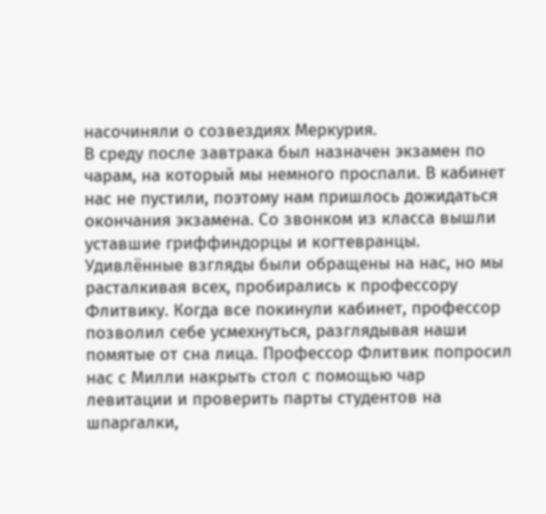насочиняли о созвездиях Меркурия.
В среду после завтрака был назначен экзамен по чарам, на который мы немного проспали. В кабинет нас не пустили, поэтому нам пришлось дожидаться окончания экзамена. Со звонком из класса вышли уставшие гриффиндорцы и когтевранцы. Удивлённые взгляды были обращены на нас, но мы расталкивая всех, пробирались к профессору Флитвику. Когда все покинули кабинет, профессор позволил себе усмехнуться, разглядывая наши помятые от сна лица. Профессор Флитвик попросил нас с Милли накрыть стол с помощью чар левитации и проверить парты студентов на шпаргалки,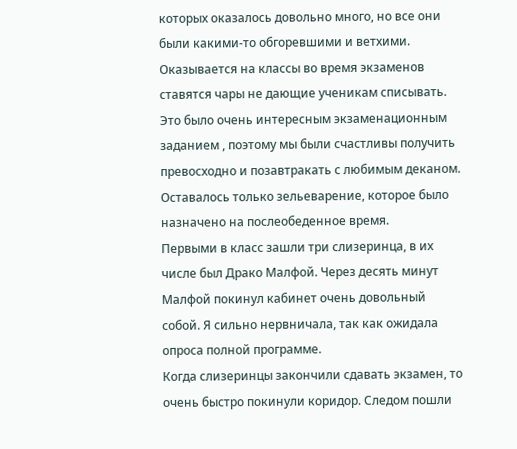которых оказалось довольно много, но все они были какими-то обгоревшими и ветхими. Оказывается на классы во время экзаменов ставятся чары не дающие ученикам списывать. Это было очень интересным экзаменационным заданием , поэтому мы были счастливы получить превосходно и позавтракать с любимым деканом.
Оставалось только зельеварение, которое было назначено на послеобеденное время.
Первыми в класс зашли три слизеринца, в их числе был Драко Малфой. Через десять минут Малфой покинул кабинет очень довольный собой. Я сильно нервничала, так как ожидала опроса полной программе.
Когда слизеринцы закончили сдавать экзамен, то очень быстро покинули коридор. Следом пошли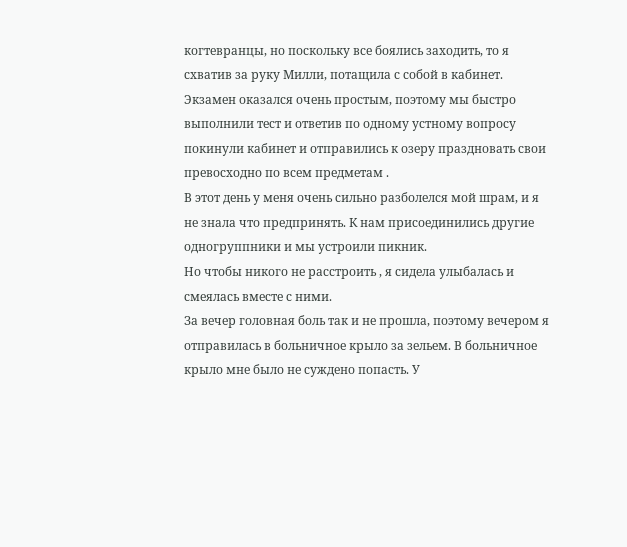когтевранцы, но поскольку все боялись заходить, то я схватив за руку Милли, потащила с собой в кабинет. Экзамен оказался очень простым, поэтому мы быстро выполнили тест и ответив по одному устному вопросу покинули кабинет и отправились к озеру праздновать свои превосходно по всем предметам .
В этот день у меня очень сильно разболелся мой шрам, и я не знала что предпринять. К нам присоединились другие одногруппники и мы устроили пикник.
Но чтобы никого не расстроить , я сидела улыбалась и смеялась вместе с ними.
За вечер головная боль так и не прошла, поэтому вечером я отправилась в больничное крыло за зельем. В больничное крыло мне было не суждено попасть. У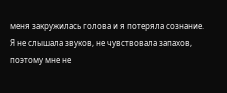меня закружилась голова и я потеряла сознание.
Я не слышала звуков, не чувствовала запахов, поэтому мне не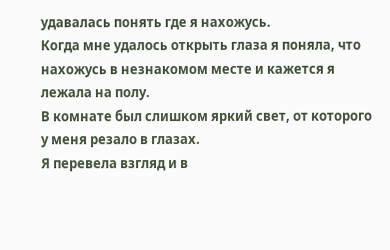удавалась понять где я нахожусь.
Когда мне удалось открыть глаза я поняла, что нахожусь в незнакомом месте и кажется я лежала на полу.
В комнате был слишком яркий свет, от которого у меня резало в глазах.
Я перевела взгляд и в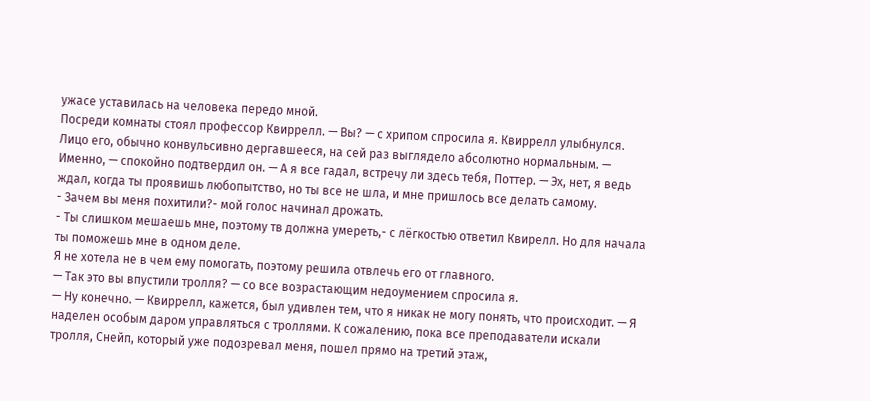ужасе уставилась на человека передо мной.
Посреди комнаты стоял профессор Квиррелл. — Вы? — с хрипом спросила я. Квиррелл улыбнулся. Лицо его, обычно конвульсивно дергавшееся, на сей раз выглядело абсолютно нормальным. — Именно, — спокойно подтвердил он. — А я все гадал, встречу ли здесь тебя, Поттер. — Эх, нет, я ведь ждал, когда ты проявишь любопытство, но ты все не шла, и мне пришлось все делать самому.
- Зачем вы меня похитили?- мой голос начинал дрожать.
- Ты слишком мешаешь мне, поэтому тв должна умереть,- с лёгкостью ответил Квирелл. Но для начала ты поможешь мне в одном деле.
Я не хотела не в чем ему помогать, поэтому решила отвлечь его от главного.
— Так это вы впустили тролля? — со все возрастающим недоумением спросила я.
— Ну конечно. — Квиррелл, кажется, был удивлен тем, что я никак не могу понять, что происходит. — Я наделен особым даром управляться с троллями. К сожалению, пока все преподаватели искали тролля, Снейп, который уже подозревал меня, пошел прямо на третий этаж,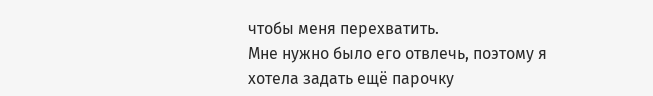чтобы меня перехватить.
Мне нужно было его отвлечь, поэтому я хотела задать ещё парочку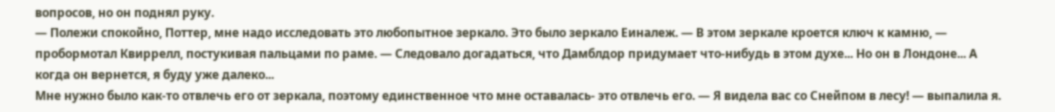вопросов, но он поднял руку.
— Полежи спокойно, Поттер, мне надо исследовать это любопытное зеркало. Это было зеркало Еиналеж. — В этом зеркале кроется ключ к камню, — пробормотал Квиррелл, постукивая пальцами по раме. — Следовало догадаться, что Дамблдор придумает что-нибудь в этом духе... Но он в Лондоне... А когда он вернется, я буду уже далеко...
Мне нужно было как-то отвлечь его от зеркала, поэтому единственное что мне оставалась- это отвлечь его. — Я видела вас со Снейпом в лесу! — выпалила я.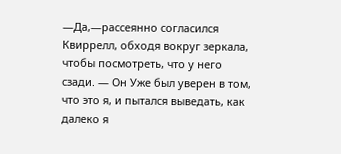—Да,—рассеянно согласился Квиррелл, обходя вокруг зеркала, чтобы посмотреть, что у него сзади. — Он Уже был уверен в том, что это я, и пытался выведать, как далеко я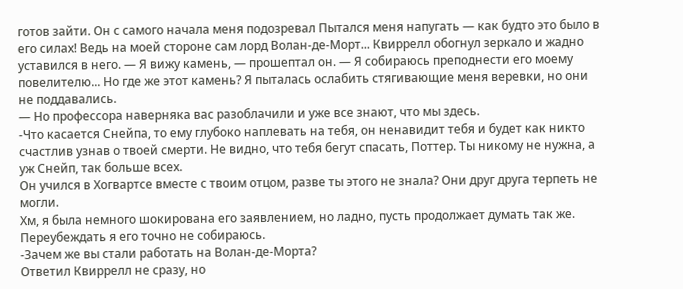готов зайти. Он с самого начала меня подозревал Пытался меня напугать — как будто это было в его силах! Ведь на моей стороне сам лорд Волан-де-Морт... Квиррелл обогнул зеркало и жадно уставился в него. — Я вижу камень, — прошептал он. — Я собираюсь преподнести его моему повелителю... Но где же этот камень? Я пыталась ослабить стягивающие меня веревки, но они не поддавались.
— Но профессора наверняка вас разоблачили и уже все знают, что мы здесь.
-Что касается Снейпа, то ему глубоко наплевать на тебя, он ненавидит тебя и будет как никто счастлив узнав о твоей смерти. Не видно, что тебя бегут спасать, Поттер. Ты никому не нужна, а уж Снейп, так больше всех.
Он учился в Хогвартсе вместе с твоим отцом, разве ты этого не знала? Они друг друга терпеть не могли.
Хм, я была немного шокирована его заявлением, но ладно, пусть продолжает думать так же. Переубеждать я его точно не собираюсь.
-Зачем же вы стали работать на Волан-де-Морта?
Ответил Квиррелл не сразу, но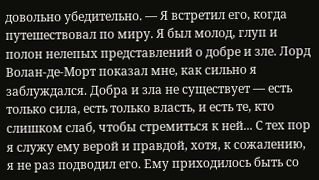довольно убедительно. — Я встретил его, когда путешествовал по миру. Я был молод, глуп и полон нелепых представлений о добре и зле. Лорд Волан-де-Морт показал мне, как сильно я заблуждался. Добра и зла не существует — есть только сила, есть только власть, и есть те, кто слишком слаб, чтобы стремиться к ней... С тех пор я служу ему верой и правдой, хотя, к сожалению, я не раз подводил его. Ему приходилось быть со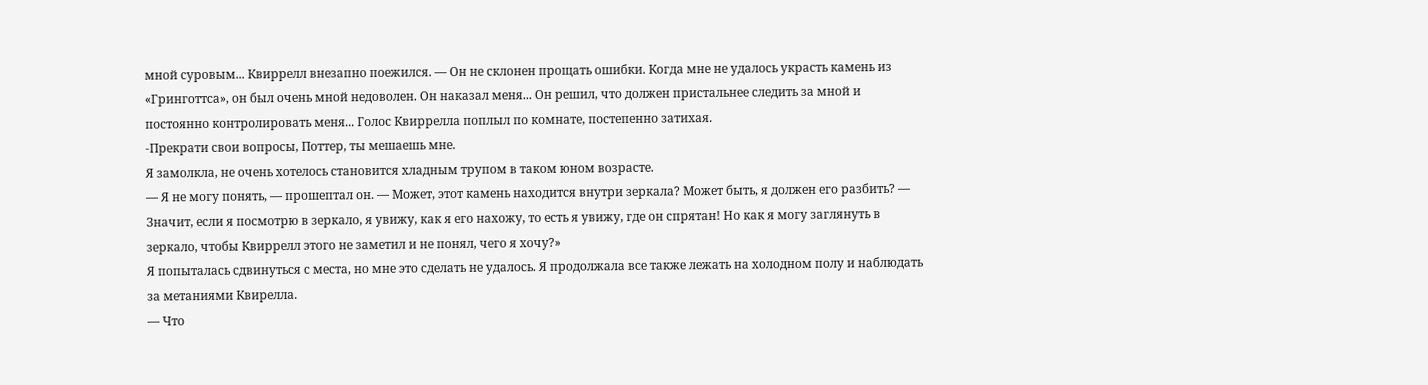мной суровым... Квиррелл внезапно поежился. — Он не склонен прощать ошибки. Когда мне не удалось украсть камень из «Гринготтса», он был очень мной недоволен. Он наказал меня... Он решил, что должен пристальнее следить за мной и постоянно контролировать меня... Голос Квиррелла поплыл по комнате, постепенно затихая.
-Прекрати свои вопросы, Поттер, ты мешаешь мне.
Я замолкла, не очень хотелось становится хладным трупом в таком юном возрасте.
— Я не могу понять, — прошептал он. — Может, этот камень находится внутри зеркала? Может быть, я должен его разбить? — Значит, если я посмотрю в зеркало, я увижу, как я его нахожу, то есть я увижу, где он спрятан! Но как я могу заглянуть в зеркало, чтобы Квиррелл этого не заметил и не понял, чего я хочу?»
Я попыталась сдвинуться с места, но мне это сделать не удалось. Я продолжала все также лежать на холодном полу и наблюдать за метаниями Квирелла.
— Что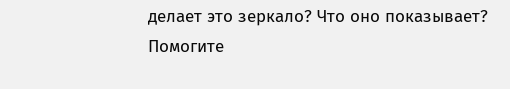делает это зеркало? Что оно показывает? Помогите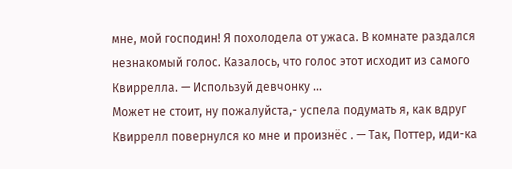мне, мой господин! Я похолодела от ужаса. В комнате раздался незнакомый голос. Казалось, что голос этот исходит из самого Квиррелла. — Используй девчонку ...
Может не стоит, ну пожалуйста,- успела подумать я, как вдруг Квиррелл повернулся ко мне и произнёс . — Так, Поттер, иди-ка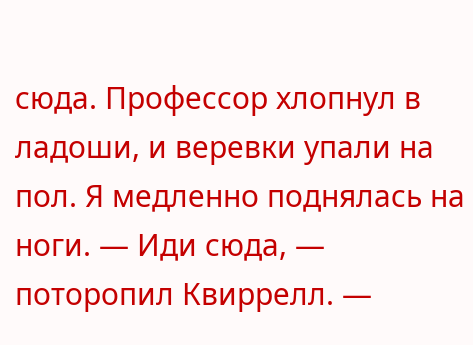сюда. Профессор хлопнул в ладоши, и веревки упали на пол. Я медленно поднялась на ноги. — Иди сюда, — поторопил Квиррелл. —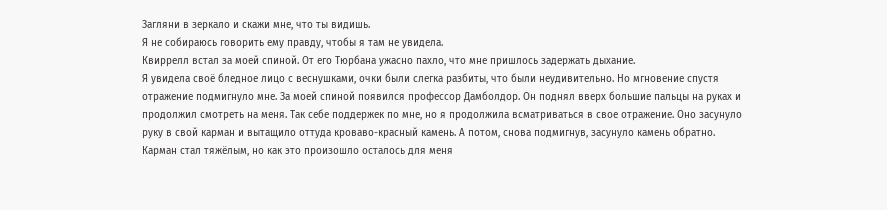Загляни в зеркало и скажи мне, что ты видишь.
Я не собираюсь говорить ему правду, чтобы я там не увидела.
Квиррелл встал за моей спиной. От его Тюрбана ужасно пахло, что мне пришлось задержать дыхание.
Я увидела своё бледное лицо с веснушками, очки были слегка разбиты, что были неудивительно. Но мгновение спустя отражение подмигнуло мне. За моей спиной появился профессор Дамболдор. Он поднял вверх большие пальцы на руках и продолжил смотреть на меня. Так себе поддержек по мне, но я продолжила всматриваться в свое отражение. Оно засунуло руку в свой карман и вытащило оттуда кроваво-красный камень. А потом, снова подмигнув, засунуло камень обратно. Карман стал тяжёлым, но как это произошло осталось для меня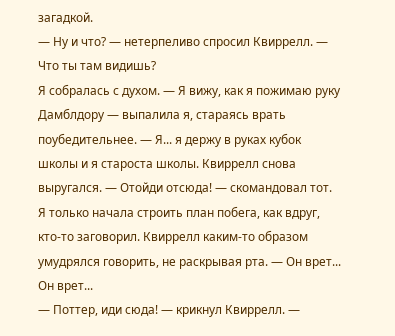загадкой.
— Ну и что? — нетерпеливо спросил Квиррелл. — Что ты там видишь?
Я собралась с духом. — Я вижу, как я пожимаю руку Дамблдору — выпалила я, стараясь врать поубедительнее. — Я... я держу в руках кубок школы и я староста школы. Квиррелл снова выругался. — Отойди отсюда! — скомандовал тот. Я только начала строить план побега, как вдруг, кто-то заговорил. Квиррелл каким-то образом умудрялся говорить, не раскрывая рта. — Он врет... Он врет...
— Поттер, иди сюда! — крикнул Квиррелл. —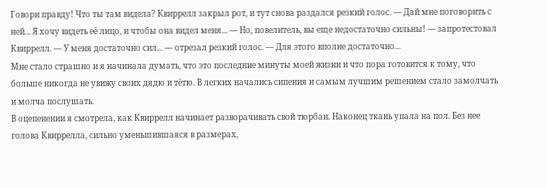Говори правду! Что ты там видела? Квиррелл закрыл рот, и тут снова раздался резкий голос. — Дай мне поговорить с ней... Я хочу видеть её лицо, и чтобы она видел меня... — Но, повелитель, вы еще недостаточно сильны! — запротестовал Квиррелл. — У меня достаточно сил... — отрезал резкий голос. — Для этого вполне достаточно...
Мне стало страшно и я начинала думать, что это последние минуты моей жизни и что пора готовится к тому, что больше никогда не увижу своих дядю и тётю. В легких начались сипения и самым лучшим решением стало замолчать и молча послушать.
В оцепенении я смотрела, как Квиррелл начинает разворачивать свой тюрбан. Наконец ткань упала на пол. Без нее голова Квиррелла, сильно уменьшившаяся в размерах,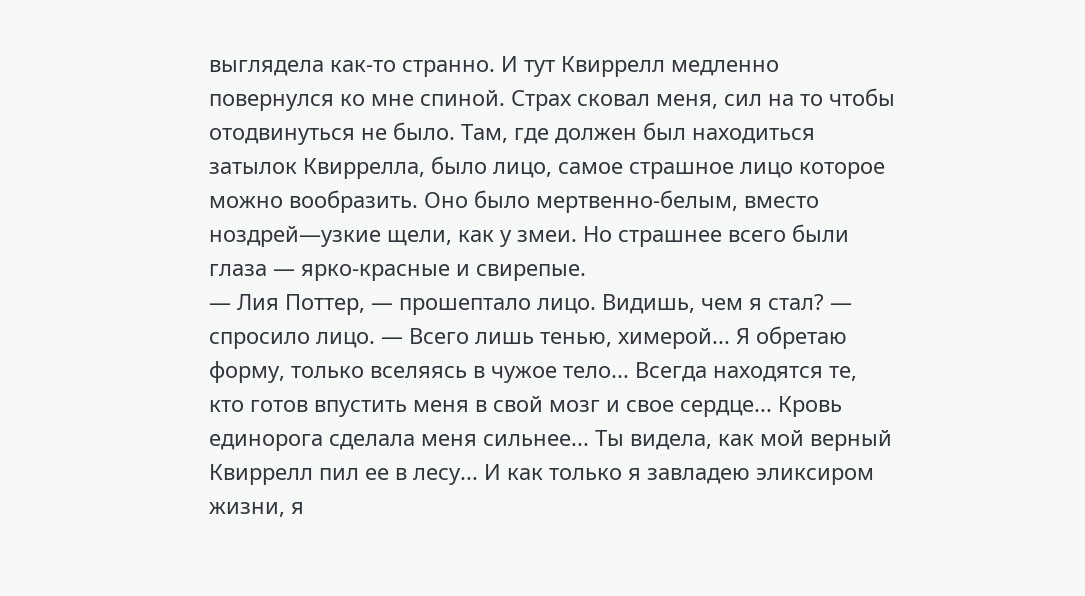выглядела как-то странно. И тут Квиррелл медленно повернулся ко мне спиной. Страх сковал меня, сил на то чтобы отодвинуться не было. Там, где должен был находиться затылок Квиррелла, было лицо, самое страшное лицо которое можно вообразить. Оно было мертвенно-белым, вместо ноздрей—узкие щели, как у змеи. Но страшнее всего были глаза — ярко-красные и свирепые.
— Лия Поттер, — прошептало лицо. Видишь, чем я стал? — спросило лицо. — Всего лишь тенью, химерой... Я обретаю форму, только вселяясь в чужое тело... Всегда находятся те, кто готов впустить меня в свой мозг и свое сердце... Кровь единорога сделала меня сильнее... Ты видела, как мой верный Квиррелл пил ее в лесу... И как только я завладею эликсиром жизни, я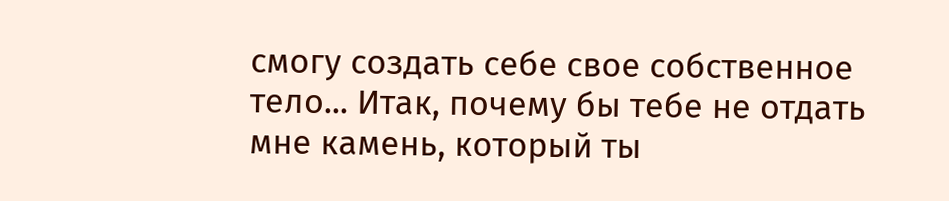смогу создать себе свое собственное тело... Итак, почему бы тебе не отдать мне камень, который ты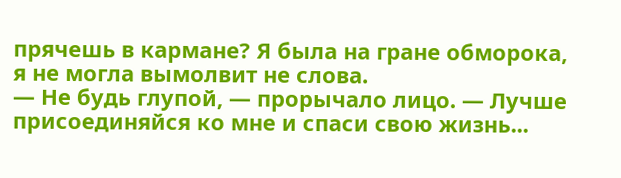прячешь в кармане? Я была на гране обморока, я не могла вымолвит не слова.
— Не будь глупой, — прорычало лицо. — Лучше присоединяйся ко мне и спаси свою жизнь...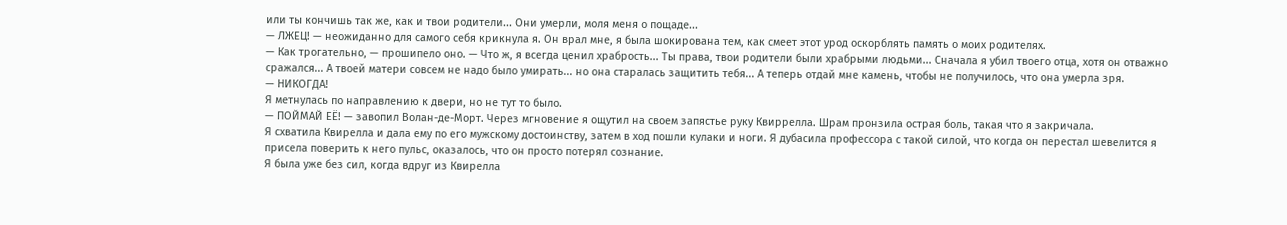или ты кончишь так же, как и твои родители... Они умерли, моля меня о пощаде...
— ЛЖЕЦ! — неожиданно для самого себя крикнула я. Он врал мне, я была шокирована тем, как смеет этот урод оскорблять память о моих родителях.
— Как трогательно, — прошипело оно. — Что ж, я всегда ценил храбрость... Ты права, твои родители были храбрыми людьми... Сначала я убил твоего отца, хотя он отважно сражался... А твоей матери совсем не надо было умирать... но она старалась защитить тебя... А теперь отдай мне камень, чтобы не получилось, что она умерла зря.
— НИКОГДА!
Я метнулась по направлению к двери, но не тут то было.
— ПОЙМАЙ ЕЁ! — завопил Волан-де-Морт. Через мгновение я ощутил на своем запястье руку Квиррелла. Шрам пронзила острая боль, такая что я закричала.
Я схватила Квирелла и дала ему по его мужскому достоинству, затем в ход пошли кулаки и ноги. Я дубасила профессора с такой силой, что когда он перестал шевелится я присела поверить к него пульс, оказалось, что он просто потерял сознание.
Я была уже без сил, когда вдруг из Квирелла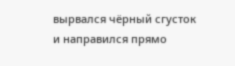вырвался чёрный сгусток и направился прямо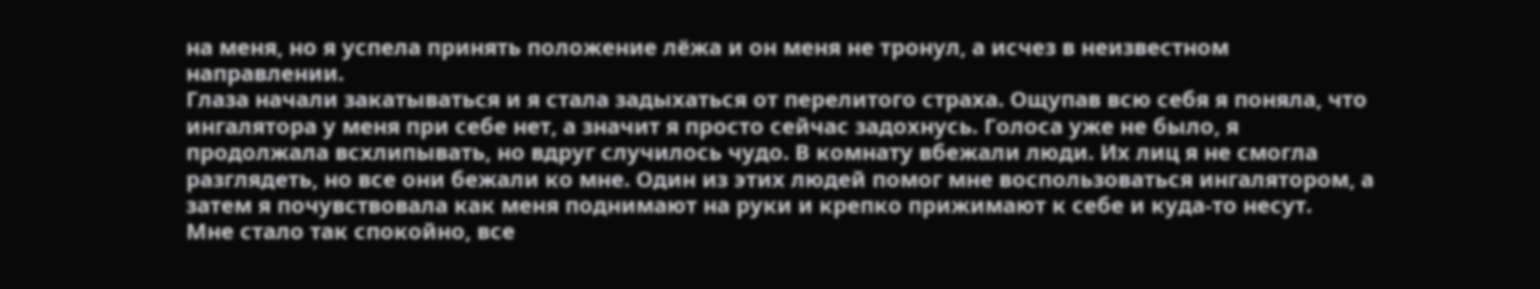на меня, но я успела принять положение лёжа и он меня не тронул, а исчез в неизвестном направлении.
Глаза начали закатываться и я стала задыхаться от перелитого страха. Ощупав всю себя я поняла, что ингалятора у меня при себе нет, а значит я просто сейчас задохнусь. Голоса уже не было, я продолжала всхлипывать, но вдруг случилось чудо. В комнату вбежали люди. Их лиц я не смогла разглядеть, но все они бежали ко мне. Один из этих людей помог мне воспользоваться ингалятором, а затем я почувствовала как меня поднимают на руки и крепко прижимают к себе и куда-то несут.
Мне стало так спокойно, все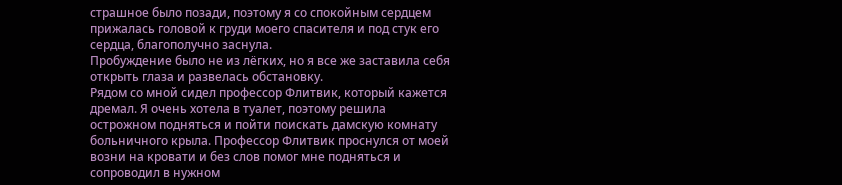страшное было позади, поэтому я со спокойным сердцем прижалась головой к груди моего спасителя и под стук его сердца, благополучно заснула.
Пробуждение было не из лёгких, но я все же заставила себя открыть глаза и развелась обстановку.
Рядом со мной сидел профессор Флитвик, который кажется дремал. Я очень хотела в туалет, поэтому решила острожном подняться и пойти поискать дамскую комнату больничного крыла. Профессор Флитвик проснулся от моей возни на кровати и без слов помог мне подняться и сопроводил в нужном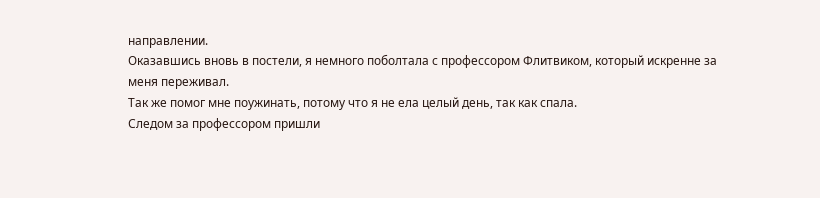направлении.
Оказавшись вновь в постели, я немного поболтала с профессором Флитвиком, который искренне за меня переживал.
Так же помог мне поужинать, потому что я не ела целый день, так как спала.
Следом за профессором пришли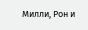Милли, Рон и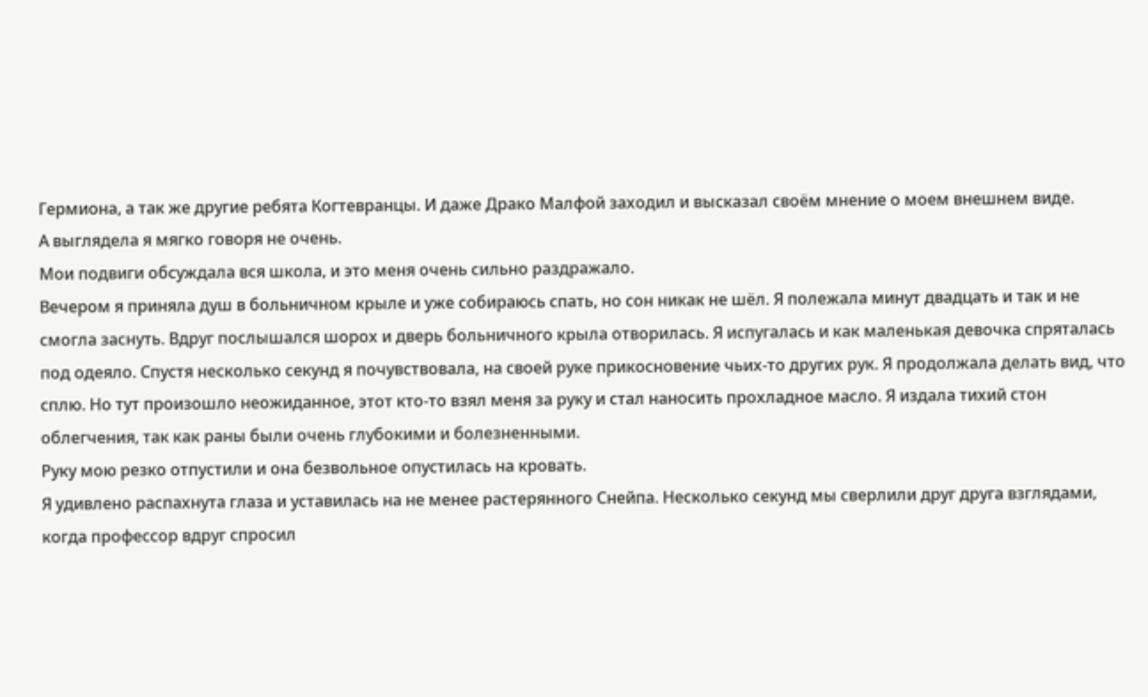Гермиона, а так же другие ребята Когтевранцы. И даже Драко Малфой заходил и высказал своём мнение о моем внешнем виде.
А выглядела я мягко говоря не очень.
Мои подвиги обсуждала вся школа, и это меня очень сильно раздражало.
Вечером я приняла душ в больничном крыле и уже собираюсь спать, но сон никак не шёл. Я полежала минут двадцать и так и не смогла заснуть. Вдруг послышался шорох и дверь больничного крыла отворилась. Я испугалась и как маленькая девочка спряталась под одеяло. Спустя несколько секунд я почувствовала, на своей руке прикосновение чьих-то других рук. Я продолжала делать вид, что сплю. Но тут произошло неожиданное, этот кто-то взял меня за руку и стал наносить прохладное масло. Я издала тихий стон облегчения, так как раны были очень глубокими и болезненными.
Руку мою резко отпустили и она безвольное опустилась на кровать.
Я удивлено распахнута глаза и уставилась на не менее растерянного Снейпа. Несколько секунд мы сверлили друг друга взглядами, когда профессор вдруг спросил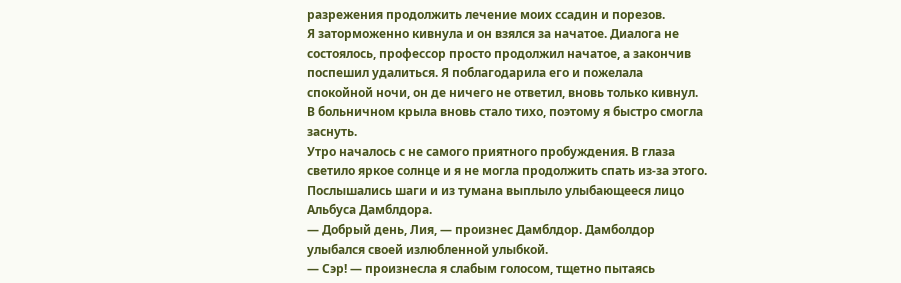разрежения продолжить лечение моих ссадин и порезов.
Я заторможенно кивнула и он взялся за начатое. Диалога не состоялось, профессор просто продолжил начатое, а закончив поспешил удалиться. Я поблагодарила его и пожелала спокойной ночи, он де ничего не ответил, вновь только кивнул.
В больничном крыла вновь стало тихо, поэтому я быстро смогла заснуть.
Утро началось с не самого приятного пробуждения. В глаза светило яркое солнце и я не могла продолжить спать из-за этого. Послышались шаги и из тумана выплыло улыбающееся лицо Альбуса Дамблдора.
— Добрый день, Лия, — произнес Дамблдор. Дамболдор улыбался своей излюбленной улыбкой.
— Сэр! — произнесла я слабым голосом, тщетно пытаясь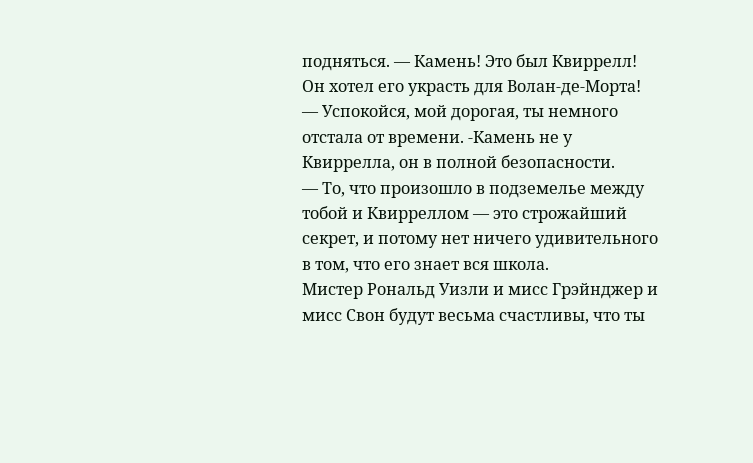подняться. — Камень! Это был Квиррелл! Он хотел его украсть для Волан-де-Морта!
— Успокойся, мой дорогая, ты немного отстала от времени. -Камень не у Квиррелла, он в полной безопасности.
— То, что произошло в подземелье между тобой и Квирреллом — это строжайший секрет, и потому нет ничего удивительного в том, что его знает вся школа.
Мистер Рональд Уизли и мисс Грэйнджер и мисс Свон будут весьма счастливы, что ты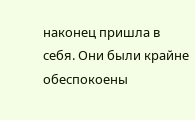наконец пришла в себя. Они были крайне обеспокоены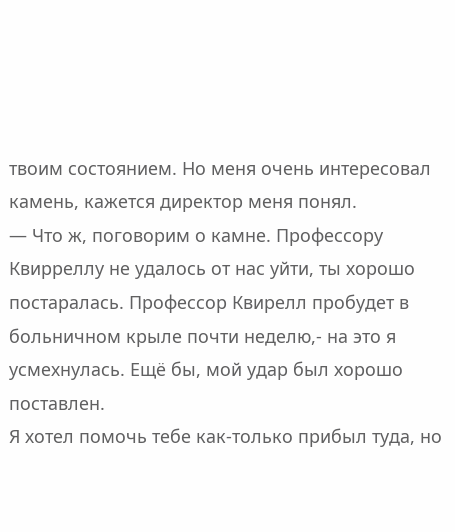твоим состоянием. Но меня очень интересовал камень, кажется директор меня понял.
— Что ж, поговорим о камне. Профессору Квирреллу не удалось от нас уйти, ты хорошо постаралась. Профессор Квирелл пробудет в больничном крыле почти неделю,- на это я усмехнулась. Ещё бы, мой удар был хорошо поставлен.
Я хотел помочь тебе как-только прибыл туда, но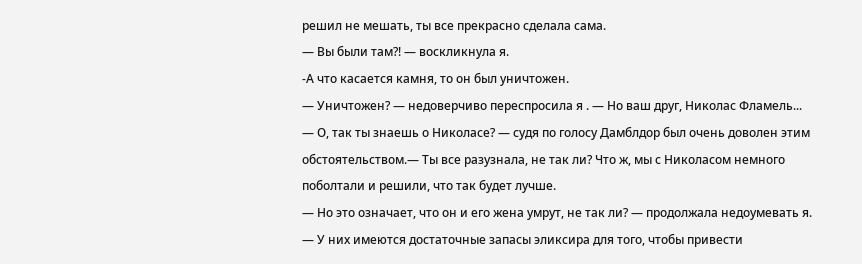решил не мешать, ты все прекрасно сделала сама.
— Вы были там?! — воскликнула я.
-А что касается камня, то он был уничтожен.
— Уничтожен? — недоверчиво переспросила я . — Но ваш друг, Николас Фламель...
— О, так ты знаешь о Николасе? — судя по голосу Дамблдор был очень доволен этим обстоятельством.— Ты все разузнала, не так ли? Что ж, мы с Николасом немного поболтали и решили, что так будет лучше.
— Но это означает, что он и его жена умрут, не так ли? — продолжала недоумевать я.
— У них имеются достаточные запасы эликсира для того, чтобы привести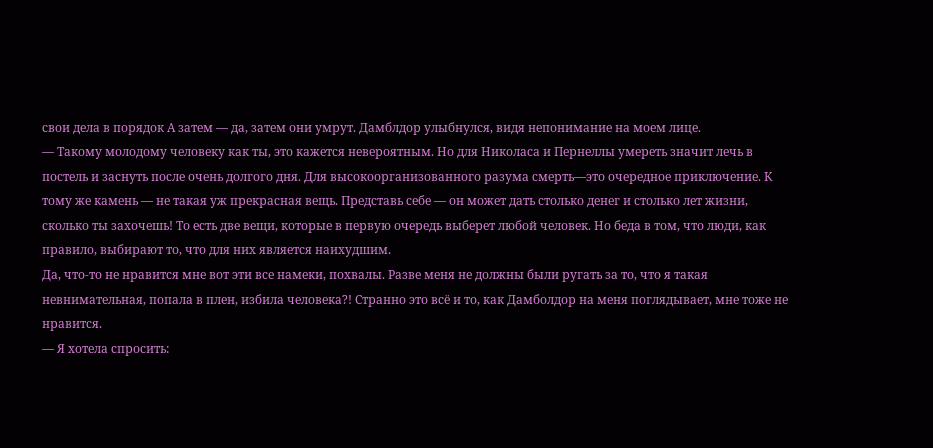свои дела в порядок А затем — да, затем они умрут. Дамблдор улыбнулся, видя непонимание на моем лице.
— Такому молодому человеку как ты, это кажется невероятным. Но для Николаса и Пернеллы умереть значит лечь в постель и заснуть после очень долгого дня. Для высокоорганизованного разума смерть—это очередное приключение. К тому же камень — не такая уж прекрасная вещь. Представь себе — он может дать столько денег и столько лет жизни, сколько ты захочешь! То есть две вещи, которые в первую очередь выберет любой человек. Но беда в том, что люди, как правило, выбирают то, что для них является наихудшим.
Да, что-то не нравится мне вот эти все намеки, похвалы. Разве меня не должны были ругать за то, что я такая невнимательная, попала в плен, избила человека?! Странно это всё и то, как Дамболдор на меня поглядывает, мне тоже не нравится.
— Я хотела спросить: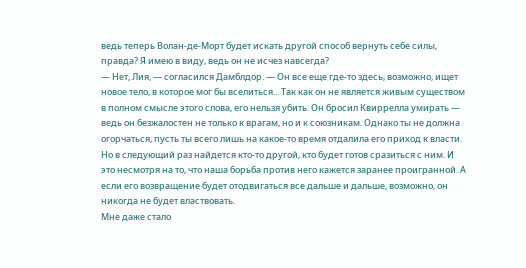ведь теперь Волан-де-Морт будет искать другой способ вернуть себе силы, правда? Я имею в виду, ведь он не исчез навсегда?
— Нет, Лия, — согласился Дамблдор. — Он все еще где-то здесь, возможно, ищет новое тело, в которое мог бы вселиться... Так как он не является живым существом в полном смысле этого слова, его нельзя убить. Он бросил Квиррелла умирать — ведь он безжалостен не только к врагам, но и к союзникам. Однако ты не должна огорчаться, пусть ты всего лишь на какое-то время отдалила его приход к власти. Но в следующий раз найдется кто-то другой, кто будет готов сразиться с ним. И это несмотря на то, что наша борьба против него кажется заранее проигранной. А если его возвращение будет отодвигаться все дальше и дальше, возможно, он никогда не будет властвовать.
Мне даже стало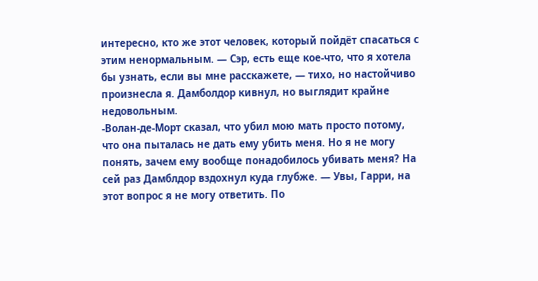интересно, кто же этот человек, который пойдёт спасаться с этим ненормальным. — Сэр, есть еще кое-что, что я хотела бы узнать, если вы мне расскажете, — тихо, но настойчиво произнесла я. Дамболдор кивнул, но выглядит крайне недовольным.
-Волан-де-Морт сказал, что убил мою мать просто потому, что она пыталась не дать ему убить меня. Но я не могу понять, зачем ему вообще понадобилось убивать меня? На сей раз Дамблдор вздохнул куда глубже. — Увы, Гарри, на этот вопрос я не могу ответить. По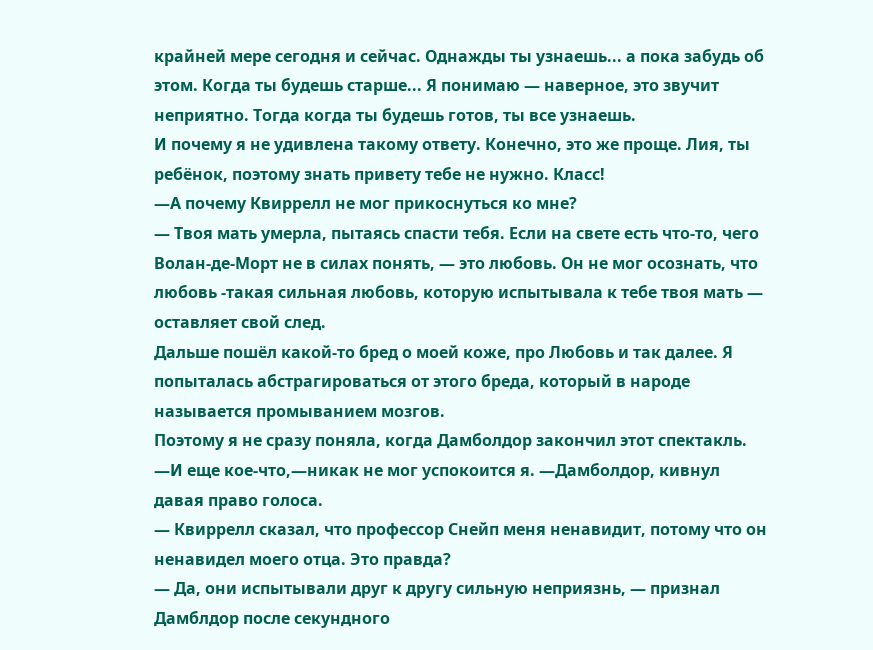крайней мере сегодня и сейчас. Однажды ты узнаешь... а пока забудь об этом. Когда ты будешь старше... Я понимаю — наверное, это звучит неприятно. Тогда когда ты будешь готов, ты все узнаешь.
И почему я не удивлена такому ответу. Конечно, это же проще. Лия, ты ребёнок, поэтому знать привету тебе не нужно. Класс!
—А почему Квиррелл не мог прикоснуться ко мне?
— Твоя мать умерла, пытаясь спасти тебя. Если на свете есть что-то, чего Волан-де-Морт не в силах понять, — это любовь. Он не мог осознать, что любовь -такая сильная любовь, которую испытывала к тебе твоя мать — оставляет свой след.
Дальше пошёл какой-то бред о моей коже, про Любовь и так далее. Я попыталась абстрагироваться от этого бреда, который в народе называется промыванием мозгов.
Поэтому я не сразу поняла, когда Дамболдор закончил этот спектакль.
—И еще кое-что,—никак не мог успокоится я. —Дамболдор, кивнул давая право голоса.
— Квиррелл сказал, что профессор Снейп меня ненавидит, потому что он ненавидел моего отца. Это правда?
— Да, они испытывали друг к другу сильную неприязнь, — признал Дамблдор после секундного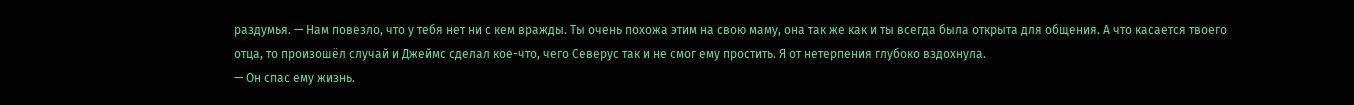раздумья. — Нам повезло, что у тебя нет ни с кем вражды. Ты очень похожа этим на свою маму, она так же как и ты всегда была открыта для общения. А что касается твоего отца, то произошёл случай и Джеймс сделал кое-что, чего Северус так и не смог ему простить. Я от нетерпения глубоко вздохнула.
— Он спас ему жизнь.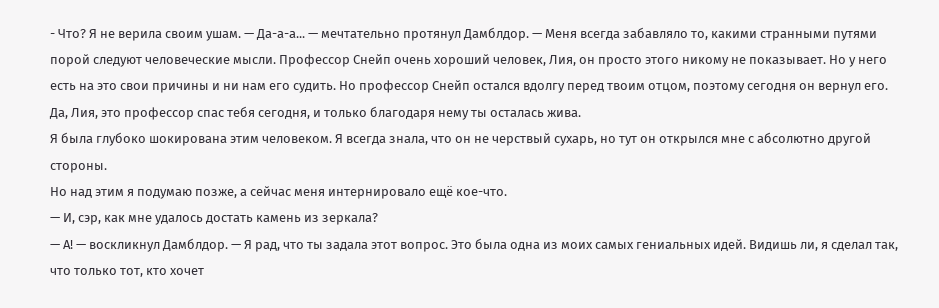- Что? Я не верила своим ушам. — Да-а-а... — мечтательно протянул Дамблдор. — Меня всегда забавляло то, какими странными путями порой следуют человеческие мысли. Профессор Снейп очень хороший человек, Лия, он просто этого никому не показывает. Но у него есть на это свои причины и ни нам его судить. Но профессор Снейп остался вдолгу перед твоим отцом, поэтому сегодня он вернул его. Да, Лия, это профессор спас тебя сегодня, и только благодаря нему ты осталась жива.
Я была глубоко шокирована этим человеком. Я всегда знала, что он не черствый сухарь, но тут он открылся мне с абсолютно другой стороны.
Но над этим я подумаю позже, а сейчас меня интернировало ещё кое-что.
— И, сэр, как мне удалось достать камень из зеркала?
— А! — воскликнул Дамблдор. — Я рад, что ты задала этот вопрос. Это была одна из моих самых гениальных идей. Видишь ли, я сделал так, что только тот, кто хочет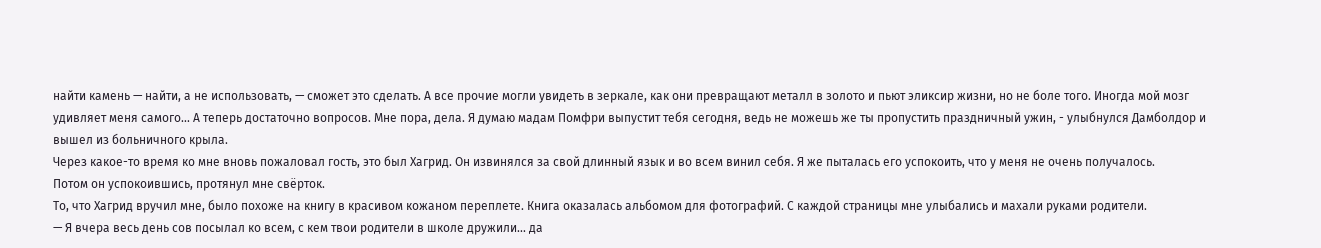найти камень — найти, а не использовать, — сможет это сделать. А все прочие могли увидеть в зеркале, как они превращают металл в золото и пьют эликсир жизни, но не боле того. Иногда мой мозг удивляет меня самого... А теперь достаточно вопросов. Мне пора, дела. Я думаю мадам Помфри выпустит тебя сегодня, ведь не можешь же ты пропустить праздничный ужин, - улыбнулся Дамболдор и вышел из больничного крыла.
Через какое-то время ко мне вновь пожаловал гость, это был Хагрид. Он извинялся за свой длинный язык и во всем винил себя. Я же пыталась его успокоить, что у меня не очень получалось.
Потом он успокоившись, протянул мне свёрток.
То, что Хагрид вручил мне, было похоже на книгу в красивом кожаном переплете. Книга оказалась альбомом для фотографий. С каждой страницы мне улыбались и махали руками родители.
— Я вчера весь день сов посылал ко всем, с кем твои родители в школе дружили... да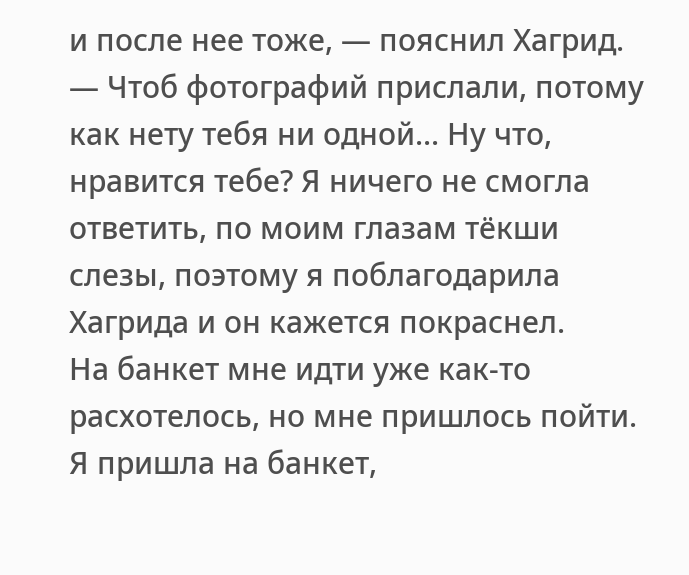и после нее тоже, — пояснил Хагрид. — Чтоб фотографий прислали, потому как нету тебя ни одной... Ну что, нравится тебе? Я ничего не смогла ответить, по моим глазам тёкши слезы, поэтому я поблагодарила Хагрида и он кажется покраснел.
На банкет мне идти уже как-то расхотелось, но мне пришлось пойти.
Я пришла на банкет,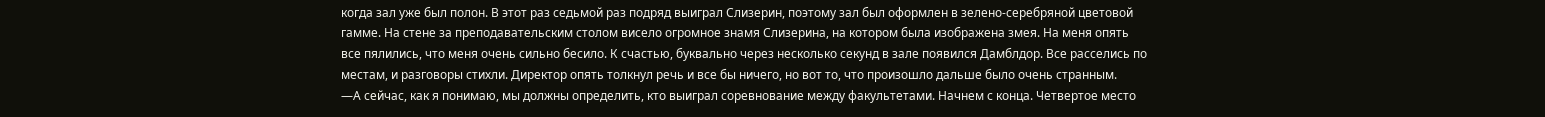когда зал уже был полон. В этот раз седьмой раз подряд выиграл Слизерин, поэтому зал был оформлен в зелено-серебряной цветовой гамме. На стене за преподавательским столом висело огромное знамя Слизерина, на котором была изображена змея. На меня опять все пялились, что меня очень сильно бесило. К счастью, буквально через несколько секунд в зале появился Дамблдор. Все расселись по местам, и разговоры стихли. Директор опять толкнул речь и все бы ничего, но вот то, что произошло дальше было очень странным.
—А сейчас, как я понимаю, мы должны определить, кто выиграл соревнование между факультетами. Начнем с конца. Четвертое место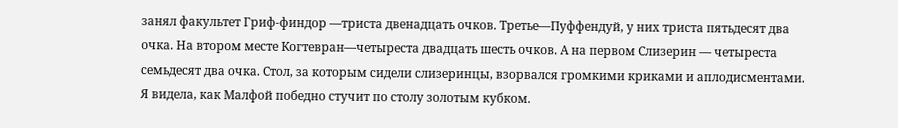занял факультет Гриф-финдор —триста двенадцать очков. Третье—Пуффендуй, у них триста пятьдесят два очка. На втором месте Когтевран—четыреста двадцать шесть очков. А на первом Слизерин — четыреста семьдесят два очка. Стол, за которым сидели слизеринцы, взорвался громкими криками и аплодисментами. Я видела, как Малфой победно стучит по столу золотым кубком.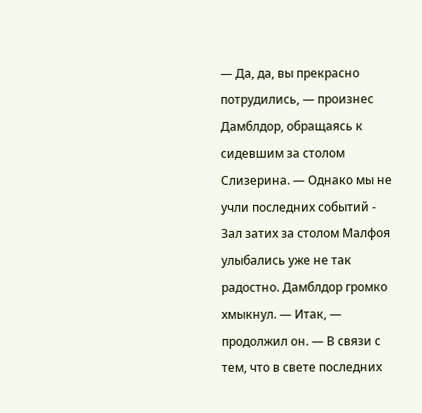— Да, да, вы прекрасно потрудились, — произнес Дамблдор, обращаясь к сидевшим за столом Слизерина. — Однако мы не учли последних событий - Зал затих за столом Малфоя улыбались уже не так радостно. Дамблдор громко хмыкнул. — Итак, — продолжил он. — В связи с тем, что в свете последних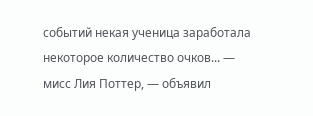событий некая ученица заработала некоторое количество очков... — мисс Лия Поттер, — объявил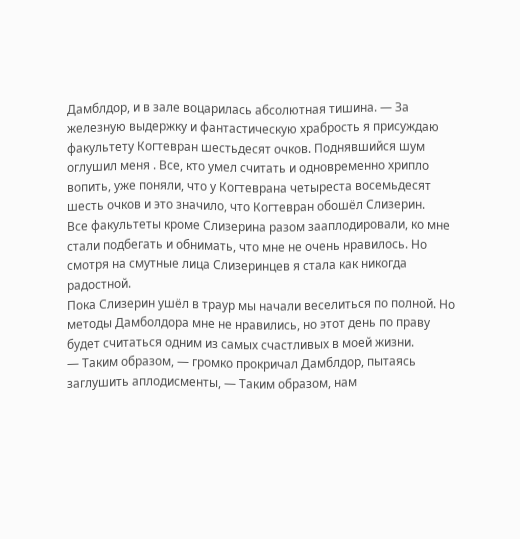Дамблдор, и в зале воцарилась абсолютная тишина. — За железную выдержку и фантастическую храбрость я присуждаю факультету Когтевран шестьдесят очков. Поднявшийся шум оглушил меня . Все, кто умел считать и одновременно хрипло вопить, уже поняли, что у Когтеврана четыреста восемьдесят шесть очков и это значило, что Когтевран обошёл Слизерин.
Все факультеты кроме Слизерина разом зааплодировали, ко мне стали подбегать и обнимать, что мне не очень нравилось. Но смотря на смутные лица Слизеринцев я стала как никогда радостной.
Пока Слизерин ушёл в траур мы начали веселиться по полной. Но методы Дамболдора мне не нравились, но этот день по праву будет считаться одним из самых счастливых в моей жизни.
— Таким образом, — громко прокричал Дамблдор, пытаясь заглушить аплодисменты, — Таким образом, нам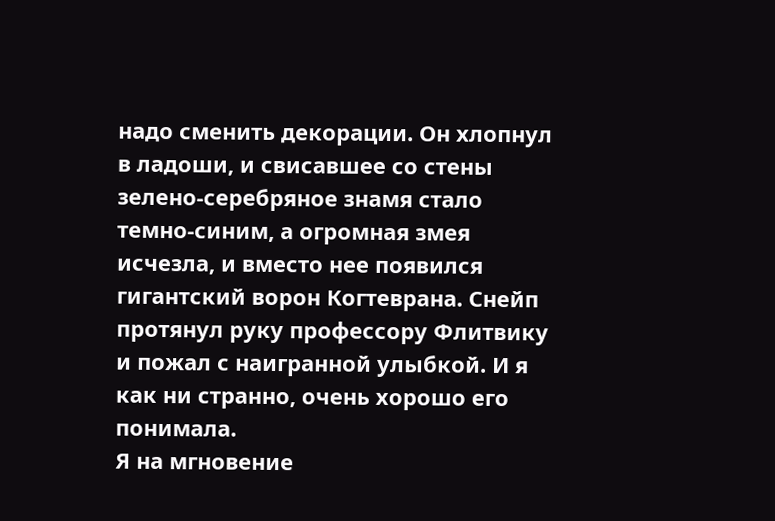надо сменить декорации. Он хлопнул в ладоши, и свисавшее со стены зелено-серебряное знамя стало темно-синим, а огромная змея исчезла, и вместо нее появился гигантский ворон Когтеврана. Снейп протянул руку профессору Флитвику и пожал с наигранной улыбкой. И я как ни странно, очень хорошо его понимала.
Я на мгновение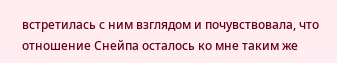встретилась с ним взглядом и почувствовала, что отношение Снейпа осталось ко мне таким же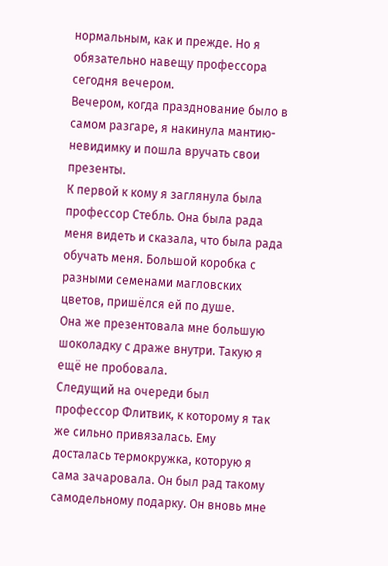нормальным, как и прежде. Но я обязательно навещу профессора сегодня вечером.
Вечером, когда празднование было в самом разгаре, я накинула мантию-невидимку и пошла вручать свои презенты.
К первой к кому я заглянула была профессор Стебль. Она была рада меня видеть и сказала, что была рада обучать меня. Большой коробка с разными семенами магловских цветов, пришёлся ей по душе.
Она же презентовала мне большую шоколадку с драже внутри. Такую я ещё не пробовала.
Следущий на очереди был профессор Флитвик, к которому я так же сильно привязалась. Ему досталась термокружка, которую я сама зачаровала. Он был рад такому самодельному подарку. Он вновь мне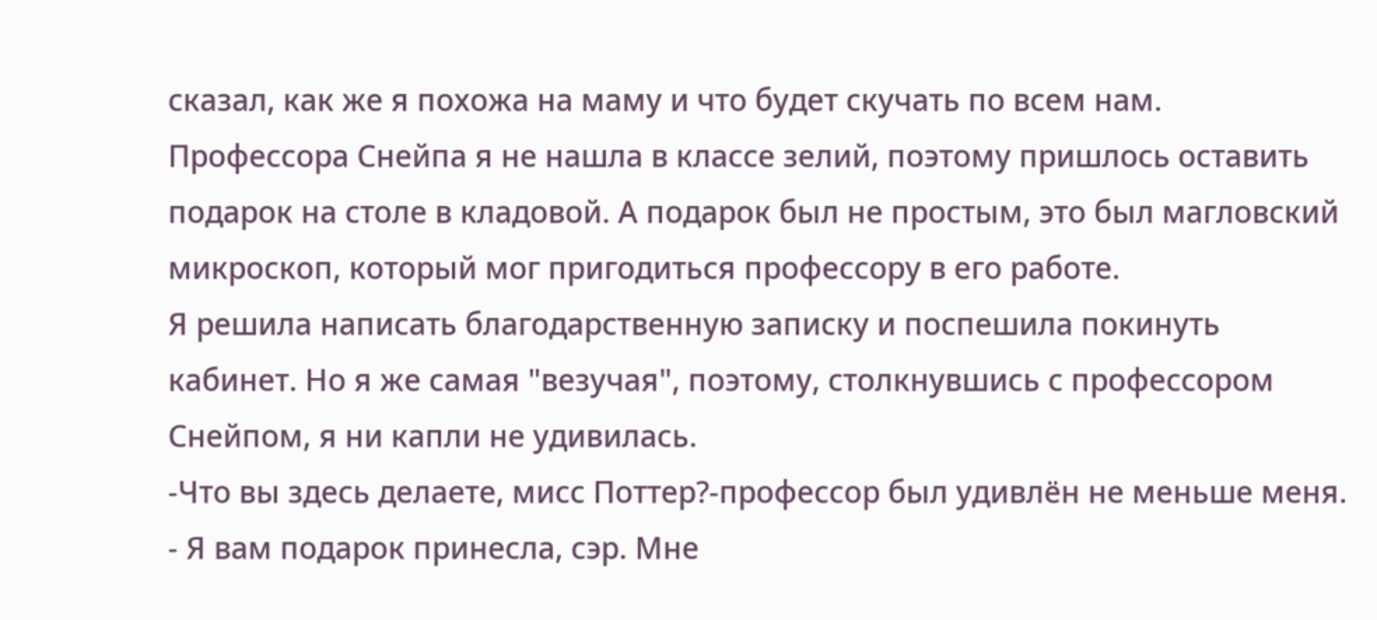сказал, как же я похожа на маму и что будет скучать по всем нам.
Профессора Снейпа я не нашла в классе зелий, поэтому пришлось оставить подарок на столе в кладовой. А подарок был не простым, это был магловский микроскоп, который мог пригодиться профессору в его работе.
Я решила написать благодарственную записку и поспешила покинуть кабинет. Но я же самая "везучая", поэтому, столкнувшись с профессором Снейпом, я ни капли не удивилась.
-Что вы здесь делаете, мисс Поттер?-профессор был удивлён не меньше меня.
- Я вам подарок принесла, сэр. Мне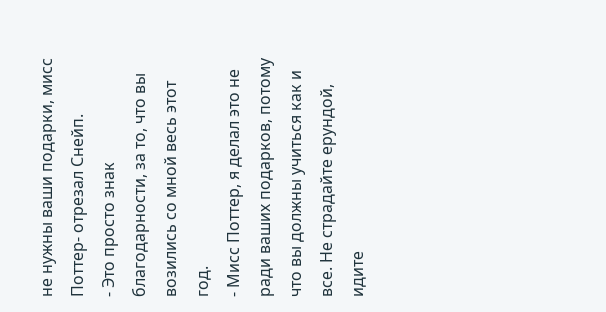не нужны ваши подарки, мисс Поттер- отрезал Снейп.
- Это просто знак благодарности, за то, что вы возились со мной весь этот год.
- Мисс Поттер, я делал это не ради ваших подарков, потому что вы должны учиться как и все. Не страдайте ерундой, идите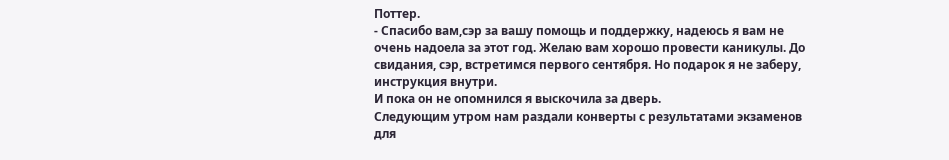Поттер.
- Спасибо вам,сэр за вашу помощь и поддержку, надеюсь я вам не очень надоела за этот год. Желаю вам хорошо провести каникулы. До свидания, сэр, встретимся первого сентября. Но подарок я не заберу, инструкция внутри.
И пока он не опомнился я выскочила за дверь.
Следующим утром нам раздали конверты с результатами экзаменов для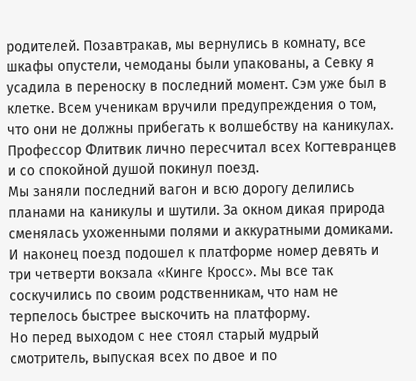родителей. Позавтракав, мы вернулись в комнату, все шкафы опустели, чемоданы были упакованы, а Севку я усадила в переноску в последний момент. Сэм уже был в клетке. Всем ученикам вручили предупреждения о том, что они не должны прибегать к волшебству на каникулах. Профессор Флитвик лично пересчитал всех Когтевранцев и со спокойной душой покинул поезд.
Мы заняли последний вагон и всю дорогу делились планами на каникулы и шутили. За окном дикая природа сменялась ухоженными полями и аккуратными домиками.
И наконец поезд подошел к платформе номер девять и три четверти вокзала «Кинге Кросс». Мы все так соскучились по своим родственникам, что нам не терпелось быстрее выскочить на платформу.
Но перед выходом с нее стоял старый мудрый смотритель, выпуская всех по двое и по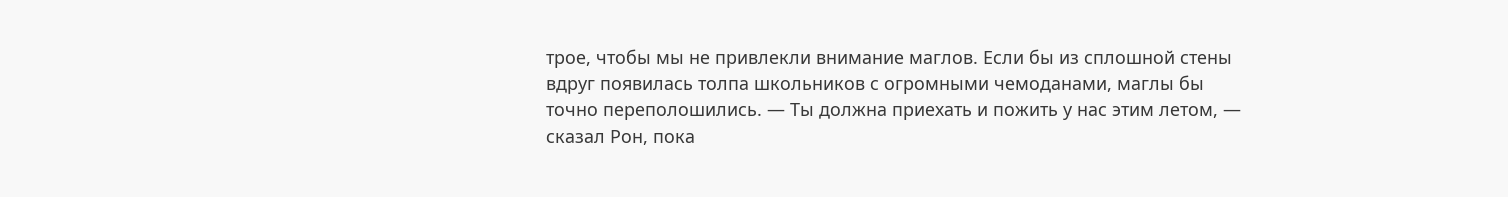трое, чтобы мы не привлекли внимание маглов. Если бы из сплошной стены вдруг появилась толпа школьников с огромными чемоданами, маглы бы точно переполошились. — Ты должна приехать и пожить у нас этим летом, — сказал Рон, пока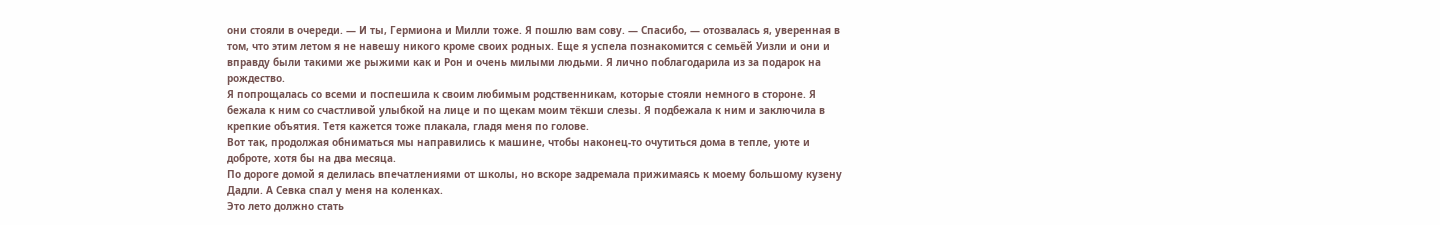они стояли в очереди. — И ты, Гермиона и Милли тоже. Я пошлю вам сову. — Спасибо, — отозвалась я, уверенная в том, что этим летом я не навешу никого кроме своих родных. Еще я успела познакомится с семьёй Уизли и они и вправду были такими же рыжими как и Рон и очень милыми людьми. Я лично поблагодарила из за подарок на рождество.
Я попрощалась со всеми и поспешила к своим любимым родственникам, которые стояли немного в стороне. Я бежала к ним со счастливой улыбкой на лице и по щекам моим тёкши слезы. Я подбежала к ним и заключила в крепкие объятия. Тетя кажется тоже плакала, гладя меня по голове.
Вот так, продолжая обниматься мы направились к машине, чтобы наконец-то очутиться дома в тепле, уюте и доброте, хотя бы на два месяца.
По дороге домой я делилась впечатлениями от школы, но вскоре задремала прижимаясь к моему большому кузену Дадли. А Севка спал у меня на коленках.
Это лето должно стать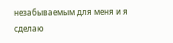незабываемым для меня и я сделаю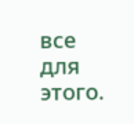все для этого.